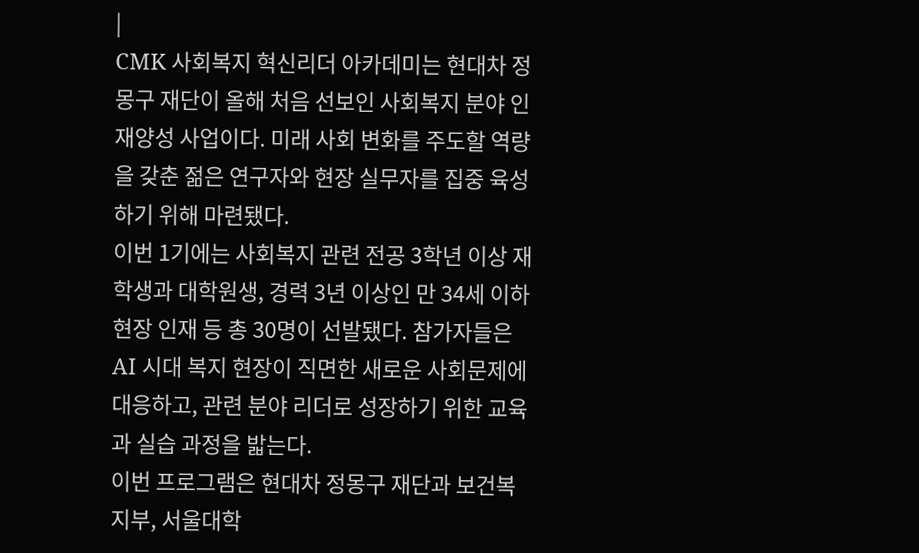|
CMK 사회복지 혁신리더 아카데미는 현대차 정몽구 재단이 올해 처음 선보인 사회복지 분야 인재양성 사업이다. 미래 사회 변화를 주도할 역량을 갖춘 젊은 연구자와 현장 실무자를 집중 육성하기 위해 마련됐다.
이번 1기에는 사회복지 관련 전공 3학년 이상 재학생과 대학원생, 경력 3년 이상인 만 34세 이하 현장 인재 등 총 30명이 선발됐다. 참가자들은 AI 시대 복지 현장이 직면한 새로운 사회문제에 대응하고, 관련 분야 리더로 성장하기 위한 교육과 실습 과정을 밟는다.
이번 프로그램은 현대차 정몽구 재단과 보건복지부, 서울대학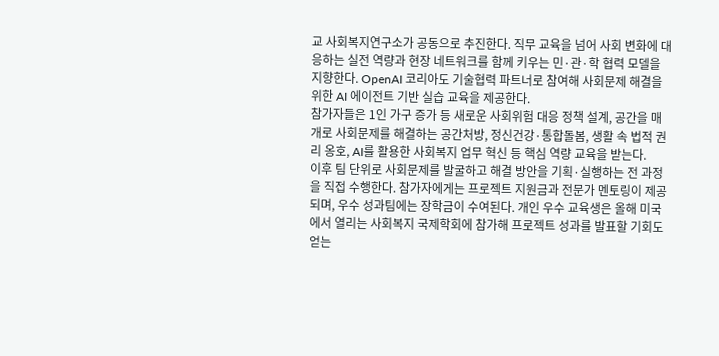교 사회복지연구소가 공동으로 추진한다. 직무 교육을 넘어 사회 변화에 대응하는 실전 역량과 현장 네트워크를 함께 키우는 민·관·학 협력 모델을 지향한다. OpenAI 코리아도 기술협력 파트너로 참여해 사회문제 해결을 위한 AI 에이전트 기반 실습 교육을 제공한다.
참가자들은 1인 가구 증가 등 새로운 사회위험 대응 정책 설계, 공간을 매개로 사회문제를 해결하는 공간처방, 정신건강·통합돌봄, 생활 속 법적 권리 옹호, AI를 활용한 사회복지 업무 혁신 등 핵심 역량 교육을 받는다.
이후 팀 단위로 사회문제를 발굴하고 해결 방안을 기획·실행하는 전 과정을 직접 수행한다. 참가자에게는 프로젝트 지원금과 전문가 멘토링이 제공되며, 우수 성과팀에는 장학금이 수여된다. 개인 우수 교육생은 올해 미국에서 열리는 사회복지 국제학회에 참가해 프로젝트 성과를 발표할 기회도 얻는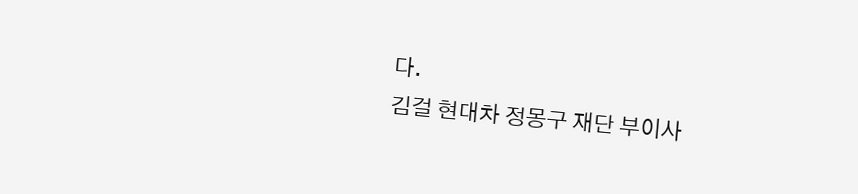다.
김걸 현대차 정몽구 재단 부이사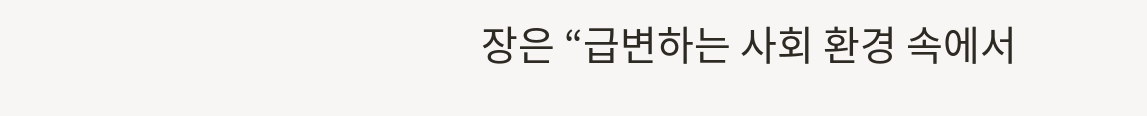장은 “급변하는 사회 환경 속에서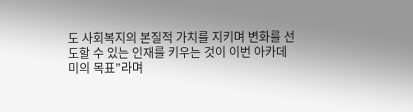도 사회복지의 본질적 가치를 지키며 변화를 선도할 수 있는 인재를 키우는 것이 이번 아카데미의 목표”라며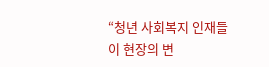“청년 사회복지 인재들이 현장의 변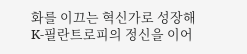화를 이끄는 혁신가로 성장해 K-필란트로피의 정신을 이어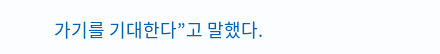가기를 기대한다”고 말했다.